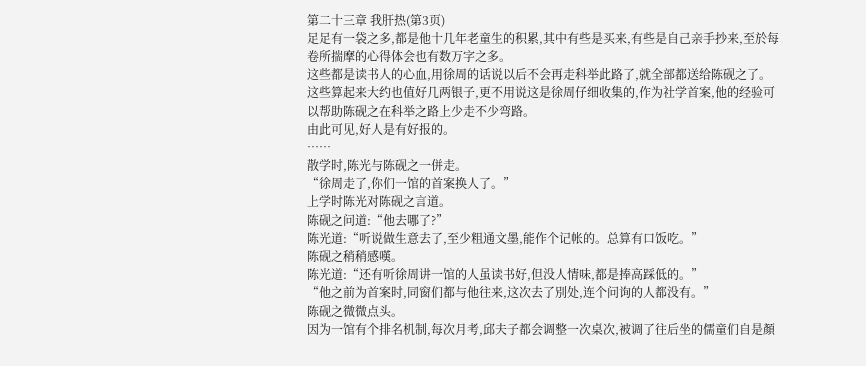第二十三章 我肝热(第3页)
足足有一袋之多,都是他十几年老童生的积累,其中有些是买来,有些是自己亲手抄来,至於每卷所揣摩的心得体会也有数万字之多。
这些都是读书人的心血,用徐周的话说以后不会再走科举此路了,就全部都送给陈砚之了。
这些算起来大约也值好几两银子,更不用说这是徐周仔细收集的,作为社学首案,他的经验可以帮助陈砚之在科举之路上少走不少弯路。
由此可见,好人是有好报的。
……
散学时,陈光与陈砚之一併走。
“徐周走了,你们一馆的首案换人了。”
上学时陈光对陈砚之言道。
陈砚之问道:“他去哪了?”
陈光道:“听说做生意去了,至少粗通文墨,能作个记帐的。总算有口饭吃。”
陈砚之稍稍感嘆。
陈光道:“还有听徐周讲一馆的人虽读书好,但没人情味,都是捧高踩低的。”
“他之前为首案时,同窗们都与他往来,这次去了別处,连个问询的人都没有。”
陈砚之微微点头。
因为一馆有个排名机制,每次月考,邱夫子都会调整一次桌次,被调了往后坐的儒童们自是顏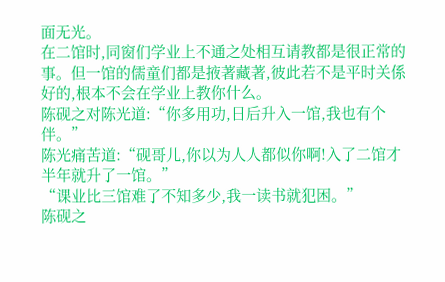面无光。
在二馆时,同窗们学业上不通之处相互请教都是很正常的事。但一馆的儒童们都是掖著藏著,彼此若不是平时关係好的,根本不会在学业上教你什么。
陈砚之对陈光道:“你多用功,日后升入一馆,我也有个伴。”
陈光痛苦道:“砚哥儿,你以为人人都似你啊!入了二馆才半年就升了一馆。”
“课业比三馆难了不知多少,我一读书就犯困。”
陈砚之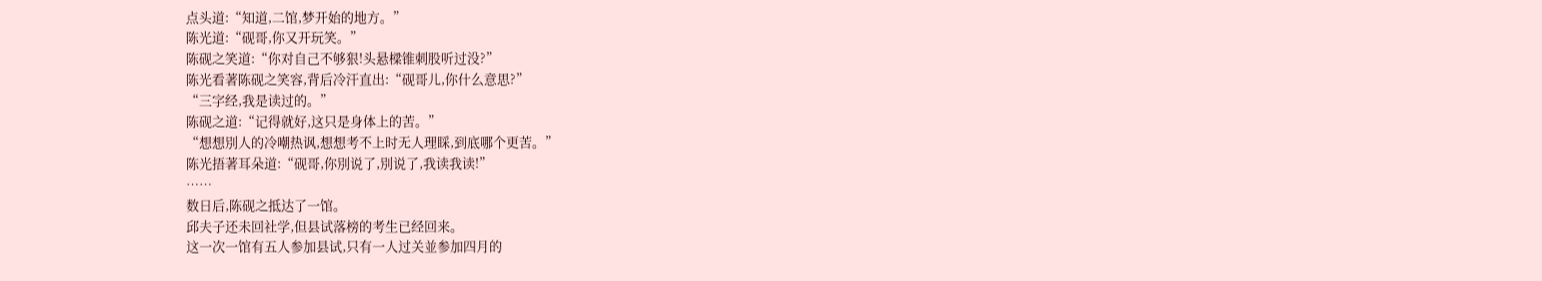点头道:“知道,二馆,梦开始的地方。”
陈光道:“砚哥,你又开玩笑。”
陈砚之笑道:“你对自己不够狠!头悬樑锥刺股听过没?”
陈光看著陈砚之笑容,背后冷汗直出:“砚哥儿,你什么意思?”
“三字经,我是读过的。”
陈砚之道:“记得就好,这只是身体上的苦。”
“想想別人的冷嘲热讽,想想考不上时无人理睬,到底哪个更苦。”
陈光捂著耳朵道:“砚哥,你別说了,別说了,我读我读!”
……
数日后,陈砚之抵达了一馆。
邱夫子还未回社学,但县试落榜的考生已经回来。
这一次一馆有五人参加县试,只有一人过关並参加四月的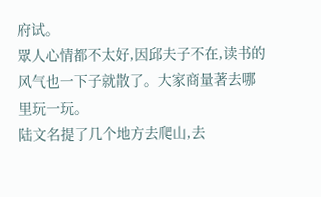府试。
眾人心情都不太好,因邱夫子不在,读书的风气也一下子就散了。大家商量著去哪里玩一玩。
陆文名提了几个地方去爬山,去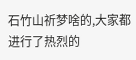石竹山祈梦啥的,大家都进行了热烈的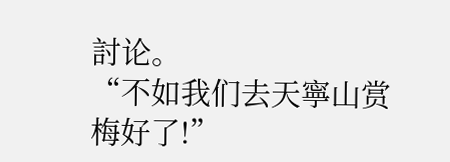討论。
“不如我们去天寧山赏梅好了!”